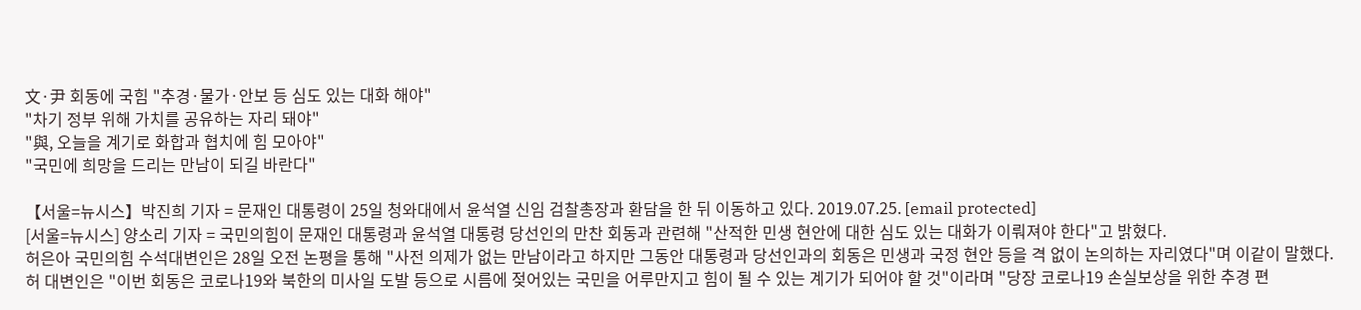文·尹 회동에 국힘 "추경·물가·안보 등 심도 있는 대화 해야"
"차기 정부 위해 가치를 공유하는 자리 돼야"
"與, 오늘을 계기로 화합과 협치에 힘 모아야"
"국민에 희망을 드리는 만남이 되길 바란다"

【서울=뉴시스】박진희 기자 = 문재인 대통령이 25일 청와대에서 윤석열 신임 검찰총장과 환담을 한 뒤 이동하고 있다. 2019.07.25. [email protected]
[서울=뉴시스] 양소리 기자 = 국민의힘이 문재인 대통령과 윤석열 대통령 당선인의 만찬 회동과 관련해 "산적한 민생 현안에 대한 심도 있는 대화가 이뤄져야 한다"고 밝혔다.
허은아 국민의힘 수석대변인은 28일 오전 논평을 통해 "사전 의제가 없는 만남이라고 하지만 그동안 대통령과 당선인과의 회동은 민생과 국정 현안 등을 격 없이 논의하는 자리였다"며 이같이 말했다.
허 대변인은 "이번 회동은 코로나19와 북한의 미사일 도발 등으로 시름에 젖어있는 국민을 어루만지고 힘이 될 수 있는 계기가 되어야 할 것"이라며 "당장 코로나19 손실보상을 위한 추경 편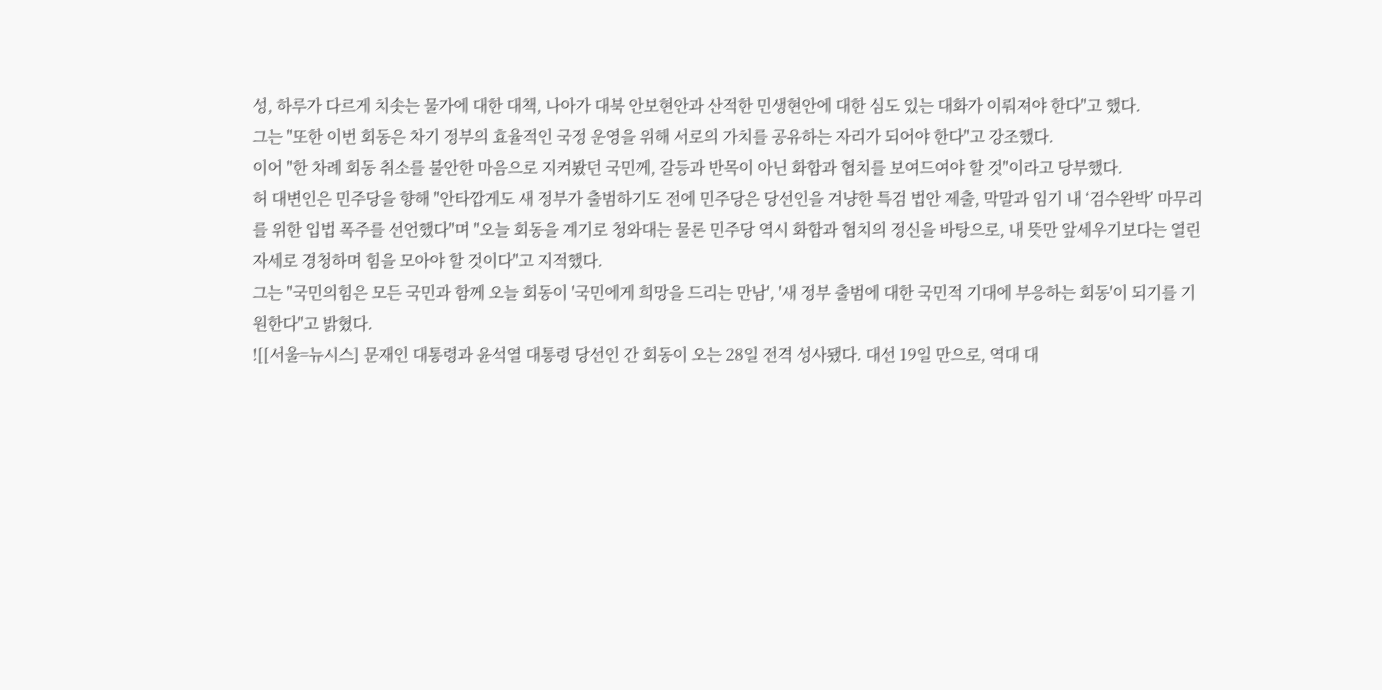성, 하루가 다르게 치솟는 물가에 대한 대책, 나아가 대북 안보현안과 산적한 민생현안에 대한 심도 있는 대화가 이뤄져야 한다"고 했다.
그는 "또한 이번 회동은 차기 정부의 효율적인 국정 운영을 위해 서로의 가치를 공유하는 자리가 되어야 한다"고 강조했다.
이어 "한 차례 회동 취소를 불안한 마음으로 지켜봤던 국민께, 갈등과 반목이 아닌 화합과 협치를 보여드여야 할 것"이라고 당부했다.
허 대변인은 민주당을 향해 "안타깝게도 새 정부가 출범하기도 전에 민주당은 당선인을 겨냥한 특검 법안 제출, 막말과 임기 내 ‘검수완박’ 마무리를 위한 입법 폭주를 선언했다"며 "오늘 회동을 계기로 청와대는 물론 민주당 역시 화합과 협치의 정신을 바탕으로, 내 뜻만 앞세우기보다는 열린 자세로 경청하며 힘을 모아야 할 것이다"고 지적했다.
그는 "국민의힘은 모든 국민과 함께 오늘 회동이 '국민에게 희망을 드리는 만남', '새 정부 출범에 대한 국민적 기대에 부응하는 회동'이 되기를 기원한다"고 밝혔다.
![[서울=뉴시스] 문재인 대통령과 윤석열 대통령 당선인 간 회동이 오는 28일 전격 성사됐다. 대선 19일 만으로, 역대 대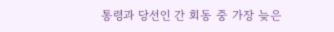통령과 당선인 간 회동 중 가장 늦은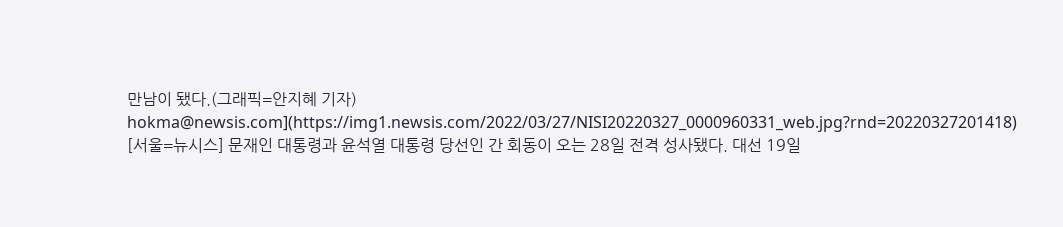만남이 됐다.(그래픽=안지혜 기자) hokma@newsis.com](https://img1.newsis.com/2022/03/27/NISI20220327_0000960331_web.jpg?rnd=20220327201418)
[서울=뉴시스] 문재인 대통령과 윤석열 대통령 당선인 간 회동이 오는 28일 전격 성사됐다. 대선 19일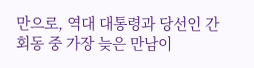만으로, 역대 대통령과 당선인 간 회동 중 가장 늦은 만남이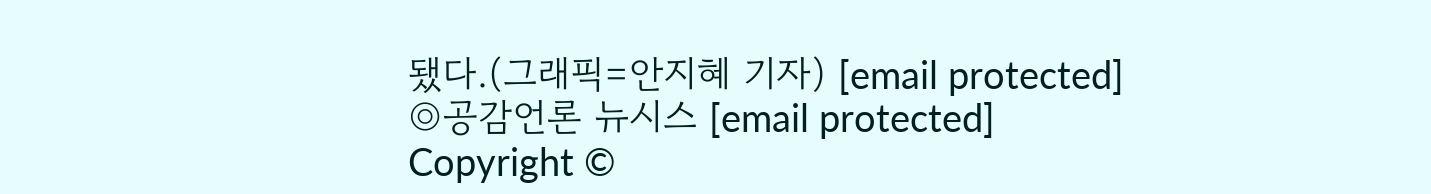됐다.(그래픽=안지혜 기자) [email protected]
◎공감언론 뉴시스 [email protected]
Copyright ©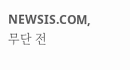NEWSIS.COM, 무단 전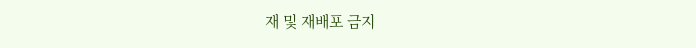재 및 재배포 금지